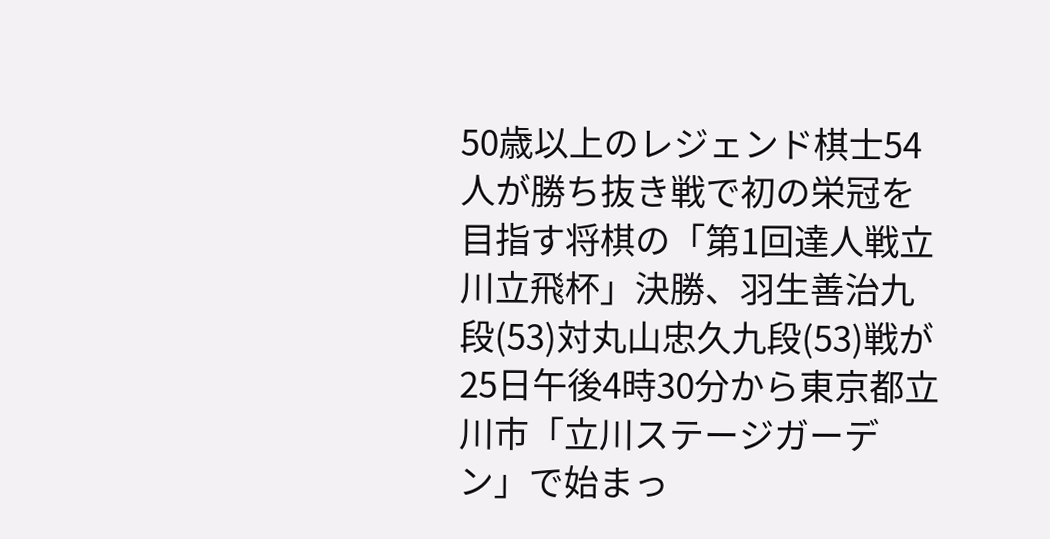50歳以上のレジェンド棋士54人が勝ち抜き戦で初の栄冠を目指す将棋の「第1回達人戦立川立飛杯」決勝、羽生善治九段(53)対丸山忠久九段(53)戦が25日午後4時30分から東京都立川市「立川ステージガーデン」で始まっ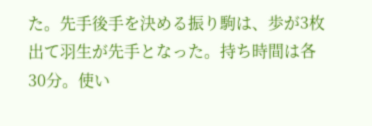た。先手後手を決める振り駒は、歩が3枚出て羽生が先手となった。持ち時間は各30分。使い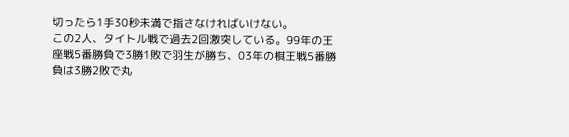切ったら1手30秒未満で指さなければいけない。
この2人、タイトル戦で過去2回激突している。99年の王座戦5番勝負で3勝1敗で羽生が勝ち、03年の棋王戦5番勝負は3勝2敗で丸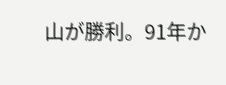山が勝利。91年か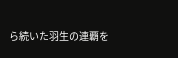ら続いた羽生の連覇を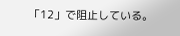「12」で阻止している。